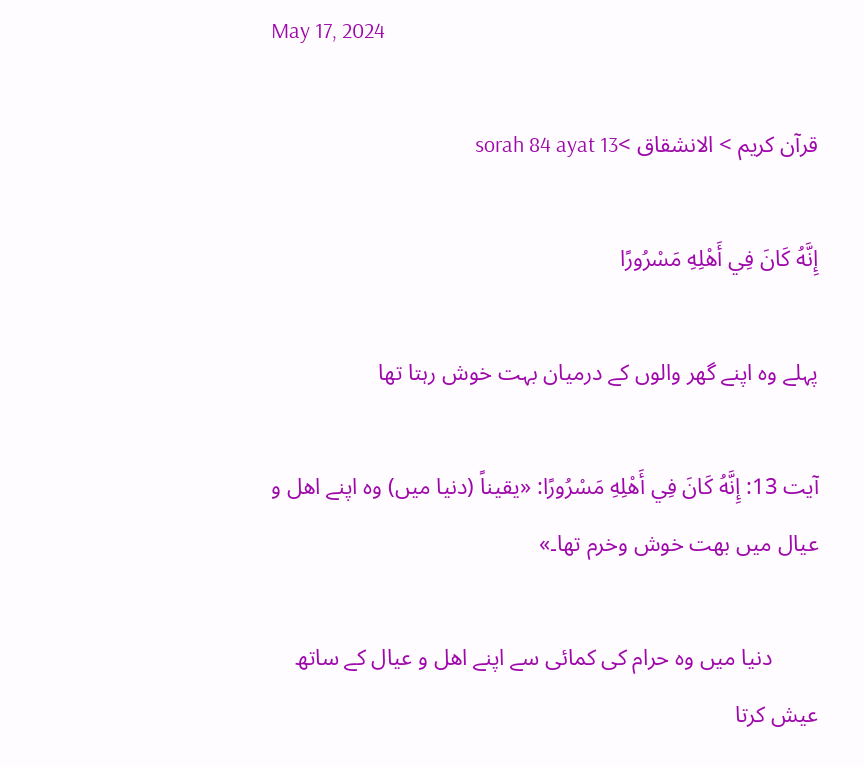May 17, 2024

قرآن کریم > الانشقاق >sorah 84 ayat 13

إِنَّهُ كَانَ فِي أَهْلِهِ مَسْرُورًا

پہلے وہ اپنے گھر والوں کے درمیان بہت خوش رہتا تھا

آيت 13: إِنَّهُ كَانَ فِي أَهْلِهِ مَسْرُورًا: «يقيناً (دنيا ميں) وه اپنے اهل و عيال ميں بهت خوش وخرم تھا۔»

        دنيا ميں وه حرام كى كمائى سے اپنے اهل و عيال كے ساتھ عيش كرتا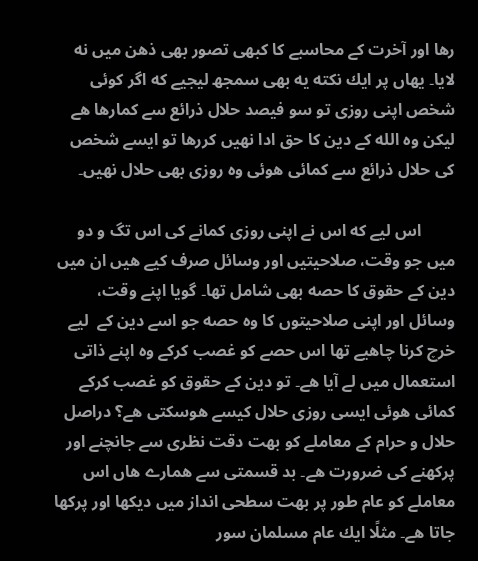رها اور آخرت كے محاسبے كا كبھى تصور بھى ذهن ميں نه لايا۔ يهاں پر ايك نكته يه بھى سمجھ ليجيے كه اگر كوئى شخص اپنى روزى تو سو فيصد حلال ذرائع سے كمارها هے ليكن وه الله كے دين كا حق ادا نهيں كررها تو ايسے شخص كى حلال ذرائع سے كمائى هوئى وه روزى بھى حلال نهيں۔

        اس ليے كه اس نے اپنى روزى كمانے كى اس تگ و دو ميں جو وقت، صلاحيتيں اور وسائل صرف كيے هيں ان ميں دين كے حقوق كا حصه بھى شامل تھا۔ گويا اپنے وقت، وسائل اور اپنى صلاحيتوں كا وه حصه جو اسے دين كے  ليے خرچ كرنا چاهيے تھا اس حصے كو غصب كركے وه اپنے ذاتى استعمال ميں لے آيا هے۔ تو دين كے حقوق كو غصب كركے كمائى هوئى ايسى روزى حلال كيسے هوسكتى هے؟ دراصل حلال و حرام كے معاملے كو بهت دقت نظرى سے جانچنے اور پركھنے كى ضرورت هے۔ بد قسمتى سے همارے هاں اس معاملے كو عام طور پر بهت سطحى انداز ميں ديكھا اور پركھا جاتا هے۔ مثلًا ايك عام مسلمان سور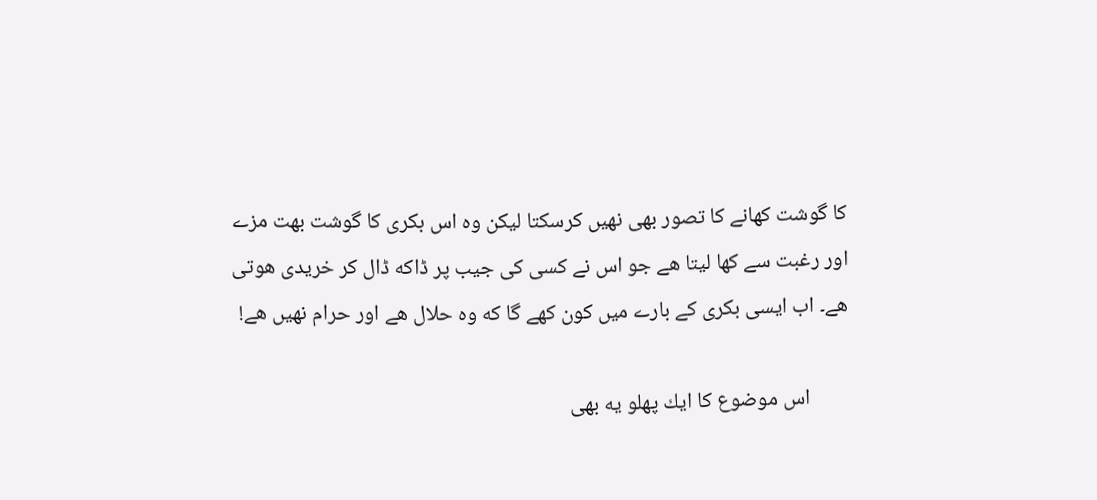كا گوشت كھانے كا تصور بھى نهيں كرسكتا ليكن وه اس بكرى كا گوشت بهت مزے اور رغبت سے كھا ليتا هے جو اس نے كسى كى جيب پر ڈاكه ڈال كر خريدى هوتى هے۔ اب ايسى بكرى كے بارے ميں كون كهے گا كه وه حلال هے اور حرام نهيں هے!

        اس موضوع كا ايك پهلو يه بھى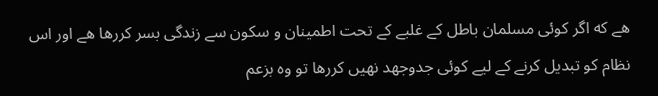هے كه اگر كوئى مسلمان باطل كے غلبے كے تحت اطمينان و سكون سے زندگى بسر كررها هے اور اس نظام كو تبديل كرنے كے ليے كوئى جدوجهد نهيں كررها تو وه بزعم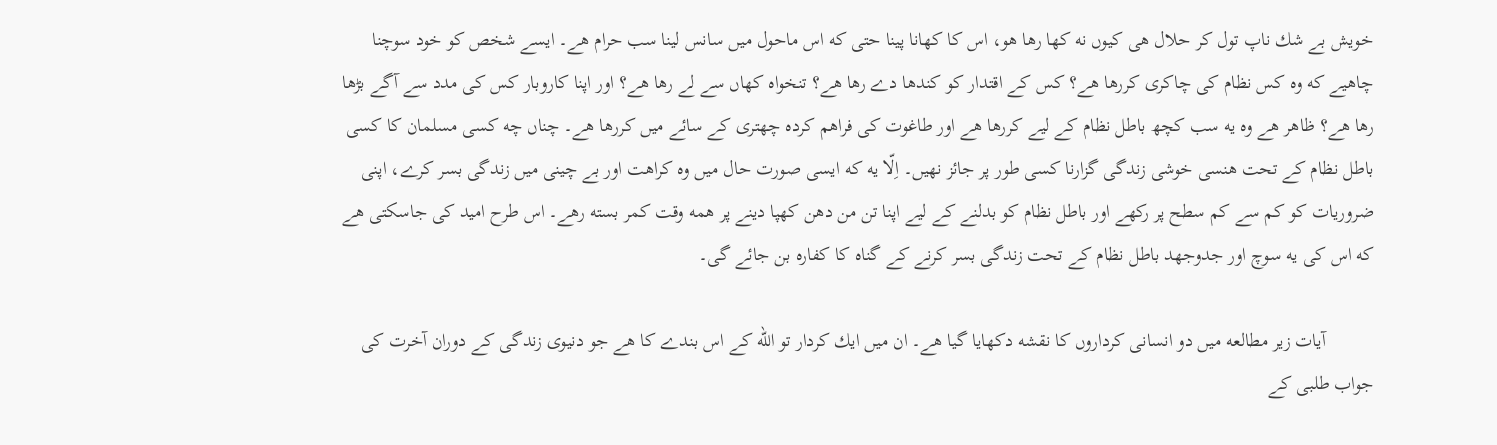خويش بے شك ناپ تول كر حلال هى كيوں نه كھا رها هو، اس كا كھانا پينا حتى كه اس ماحول ميں سانس لينا سب حرام هے۔ ايسے شخص كو خود سوچنا چاهيے كه وه كس نظام كى چاكرى كررها هے؟ كس كے اقتدار كو كندھا دے رها هے؟ تنخواه كهاں سے لے رها هے؟ اور اپنا كاروبار كس كى مدد سے آگے بڑھا رها هے؟ ظاهر هے وه يه سب كچھ باطل نظام كے ليے كررها هے اور طاغوت كى فراهم كرده چھترى كے سائے ميں كررها هے۔ چناں چه كسى مسلمان كا كسى باطل نظام كے تحت هنسى خوشى زندگى گزارنا كسى طور پر جائز نهيں۔ اِلّا يه كه ايسى صورت حال ميں وه كراهت اور بے چينى ميں زندگى بسر كرے، اپنى ضروريات كو كم سے كم سطح پر ركھے اور باطل نظام كو بدلنے كے ليے اپنا تن من دھن كھپا دينے پر همه وقت كمر بسته رهے۔ اس طرح اميد كى جاسكتى هے كه اس كى يه سوچ اور جدوجهد باطل نظام كے تحت زندگى بسر كرنے كے گناه كا كفاره بن جائے گى۔

          آيات زير مطالعه ميں دو انسانى كرداروں كا نقشه دكھايا گيا هے۔ ان ميں ايك كردار تو الله كے اس بندے كا هے جو دنيوى زندگى كے دوران آخرت كى جواب طلبى كے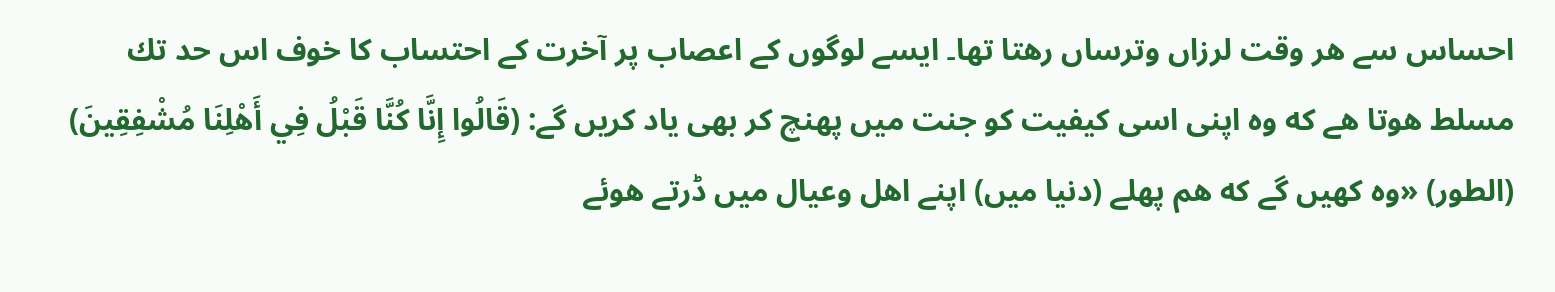احساس سے هر وقت لرزاں وترساں رهتا تھا۔ ايسے لوگوں كے اعصاب پر آخرت كے احتساب كا خوف اس حد تك مسلط هوتا هے كه وه اپنى اسى كيفيت كو جنت ميں پهنچ كر بھى ياد كريں گے: (قَالُوا إِنَّا كُنَّا قَبْلُ فِي أَهْلِنَا مُشْفِقِينَ) (الطور) «وه كهيں گے كه هم پهلے (دنيا ميں) اپنے اهل وعيال ميں ڈرتے هوئے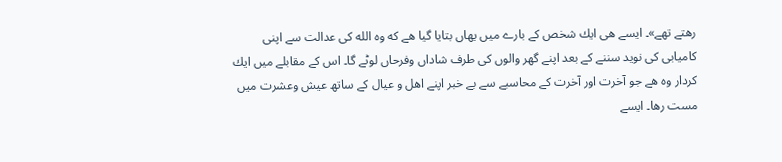رهتے تھے»۔ ايسے هى ايك شخص كے بارے ميں يهاں بتايا گيا هے كه وه الله كى عدالت سے اپنى كاميابى كى نويد سننے كے بعد اپنے گھر والوں كى طرف شاداں وفرحاں لوٹے گا۔ اس كے مقابلے ميں ايك كردار وه هے جو آخرت اور آخرت كے محاسبے سے بے خبر اپنے اهل و عيال كے ساتھ عيش وعشرت ميں مست رها۔ ايسے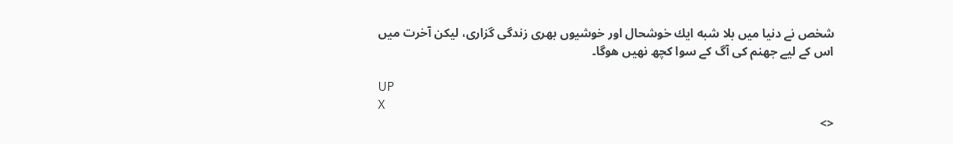شخص نے دنيا ميں بلا شبه ايك خوشحال اور خوشيوں بھرى زندگى گزارى، ليكن آخرت ميں اس كے ليے جهنم كى آگ كے سوا كچھ نهيں هوگا۔

UP
X
<>